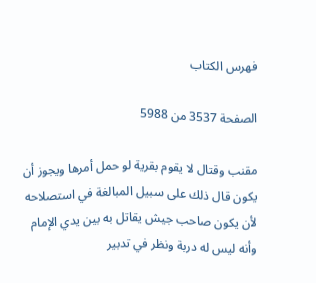فهرس الكتاب

الصفحة 3537 من 5988

مقنب وقتال لا يقوم بقرية لو حمل أمرها ويجوز أن يكون قال ذلك على سبيل المبالغة في استصلاحه لأن يكون صاحب جيش يقاتل به بين يدي الإمام وأنه ليس له دربة ونظر في تدبير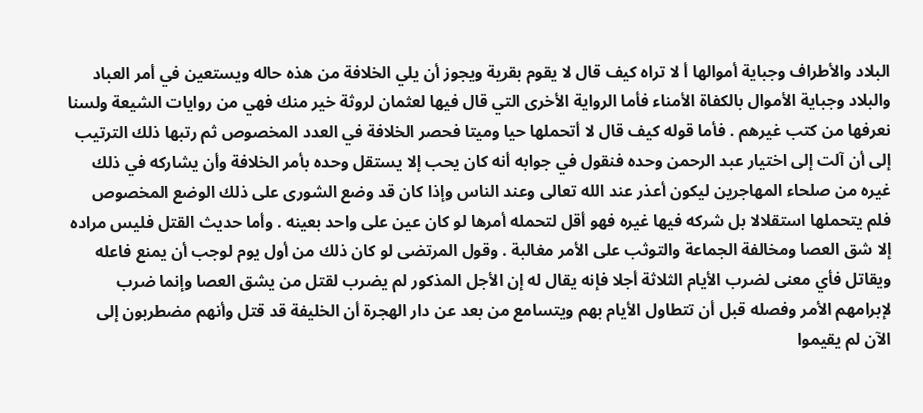البلاد والأطراف وجباية أموالها أ لا تراه كيف قال لا يقوم بقرية ويجوز أن يلي الخلافة من هذه حاله ويستعين في أمر العباد والبلاد وجباية الأموال بالكفاة الأمناء فأما الرواية الأخرى التي قال فيها لعثمان لروثة خير منك فهي من روايات الشيعة ولسنا نعرفها من كتب غيرهم . فأما قوله كيف قال لا أتحملها حيا وميتا فحصر الخلافة في العدد المخصوص ثم رتبها ذلك الترتيب إلى أن آلت إلى اختيار عبد الرحمن وحده فنقول في جوابه أنه كان يحب إلا يستقل وحده بأمر الخلافة وأن يشاركه في ذلك غيره من صلحاء المهاجرين ليكون أعذر عند الله تعالى وعند الناس وإذا كان قد وضع الشورى على ذلك الوضع المخصوص فلم يتحملها استقلالا بل شركه فيها غيره فهو أقل لتحمله أمرها لو كان عين على واحد بعينه . وأما حديث القتل فليس مراده إلا شق العصا ومخالفة الجماعة والتوثب على الأمر مغالبة . وقول المرتضى لو كان ذلك من أول يوم لوجب أن يمنع فاعله ويقاتل فأي معنى لضرب الأيام الثلاثة أجلا فإنه يقال له إن الأجل المذكور لم يضرب لقتل من يشق العصا وإنما ضرب لإبرامهم الأمر وفصله قبل أن تتطاول الأيام بهم ويتسامع من بعد عن دار الهجرة أن الخليفة قد قتل وأنهم مضطربون إلى الآن لم يقيموا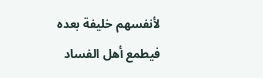لأنفسهم خليفة بعده فيطمع أهل الفساد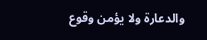والدعارة ولا يؤمن وقوع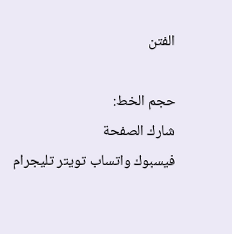الفتن

حجم الخط:
شارك الصفحة
فيسبوك واتساب تويتر تليجرام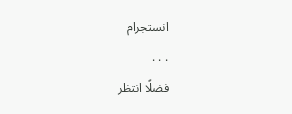انستجرام
. . .
فضلًا انتظر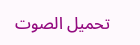تحميل الصوت